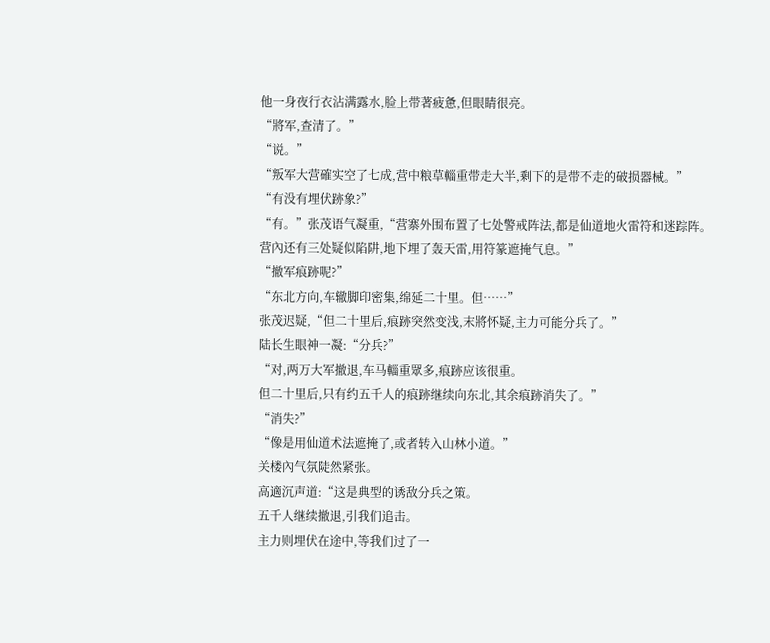他一身夜行衣沾满露水,脸上带著疲惫,但眼睛很亮。
“將军,查清了。”
“说。”
“叛军大营確实空了七成,营中粮草輜重带走大半,剩下的是带不走的破损器械。”
“有没有埋伏跡象?”
“有。”张茂语气凝重,“营寨外围布置了七处警戒阵法,都是仙道地火雷符和迷踪阵。
营內还有三处疑似陷阱,地下埋了轰天雷,用符篆遮掩气息。”
“撤军痕跡呢?”
“东北方向,车辙脚印密集,绵延二十里。但……”
张茂迟疑,“但二十里后,痕跡突然变浅,末將怀疑,主力可能分兵了。”
陆长生眼神一凝:“分兵?”
“对,两万大军撤退,车马輜重眾多,痕跡应该很重。
但二十里后,只有约五千人的痕跡继续向东北,其余痕跡消失了。”
“消失?”
“像是用仙道术法遮掩了,或者转入山林小道。”
关楼內气氛陡然紧张。
高適沉声道:“这是典型的诱敌分兵之策。
五千人继续撤退,引我们追击。
主力则埋伏在途中,等我们过了一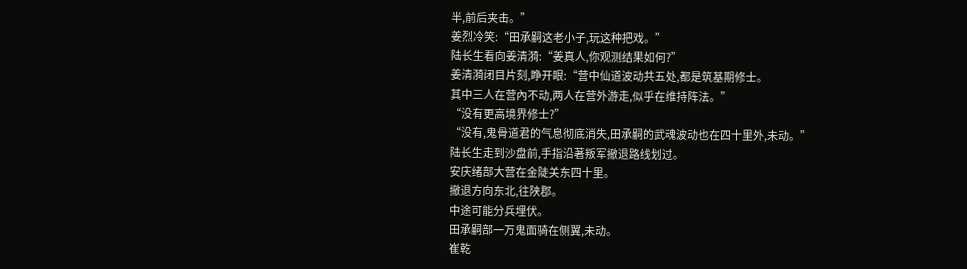半,前后夹击。”
姜烈冷笑:“田承嗣这老小子,玩这种把戏。”
陆长生看向姜清漪:“姜真人,你观测结果如何?”
姜清漪闭目片刻,睁开眼:“营中仙道波动共五处,都是筑基期修士。
其中三人在营內不动,两人在营外游走,似乎在维持阵法。”
“没有更高境界修士?”
“没有,鬼骨道君的气息彻底消失,田承嗣的武魂波动也在四十里外,未动。”
陆长生走到沙盘前,手指沿著叛军撤退路线划过。
安庆绪部大营在金陡关东四十里。
撤退方向东北,往陕郡。
中途可能分兵埋伏。
田承嗣部一万鬼面骑在侧翼,未动。
崔乾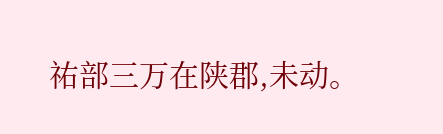祐部三万在陕郡,未动。